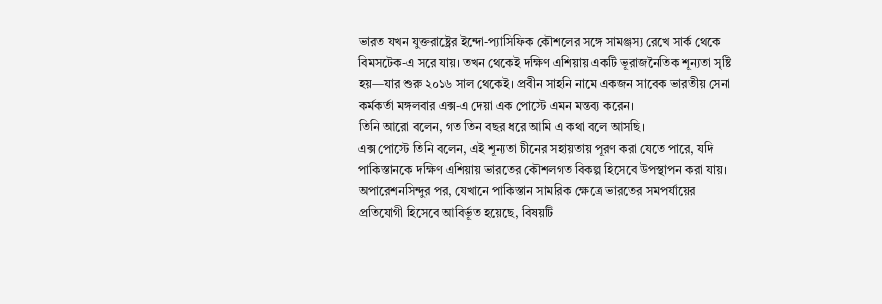ভারত যখন যুক্তরাষ্ট্রের ইন্দো-প্যাসিফিক কৌশলের সঙ্গে সামঞ্জস্য রেখে সার্ক থেকে বিমসটেক-এ সরে যায়। তখন থেকেই দক্ষিণ এশিয়ায় একটি ভূরাজনৈতিক শূন্যতা সৃষ্টি হয়—যার শুরু ২০১৬ সাল থেকেই। প্রবীন সাহনি নামে একজন সাবেক ভারতীয় সেনা কর্মকর্তা মঙ্গলবার এক্স-এ দেয়া এক পোস্টে এমন মন্তব্য করেন।
তিনি আরো বলেন, গত তিন বছর ধরে আমি এ কথা বলে আসছি।
এক্স পোস্টে তিনি বলেন, এই শূন্যতা চীনের সহায়তায় পূরণ করা যেতে পারে, যদি পাকিস্তানকে দক্ষিণ এশিয়ায় ভারতের কৌশলগত বিকল্প হিসেবে উপস্থাপন করা যায়।
অপারেশনসিন্দুর পর, যেখানে পাকিস্তান সামরিক ক্ষেত্রে ভারতের সমপর্যায়ের প্রতিযোগী হিসেবে আবির্ভূত হয়েছে, বিষয়টি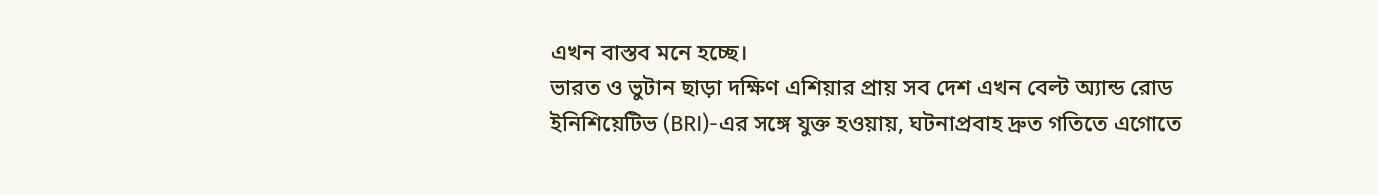এখন বাস্তব মনে হচ্ছে।
ভারত ও ভুটান ছাড়া দক্ষিণ এশিয়ার প্রায় সব দেশ এখন বেল্ট অ্যান্ড রোড ইনিশিয়েটিভ (BRI)-এর সঙ্গে যুক্ত হওয়ায়, ঘটনাপ্রবাহ দ্রুত গতিতে এগোতে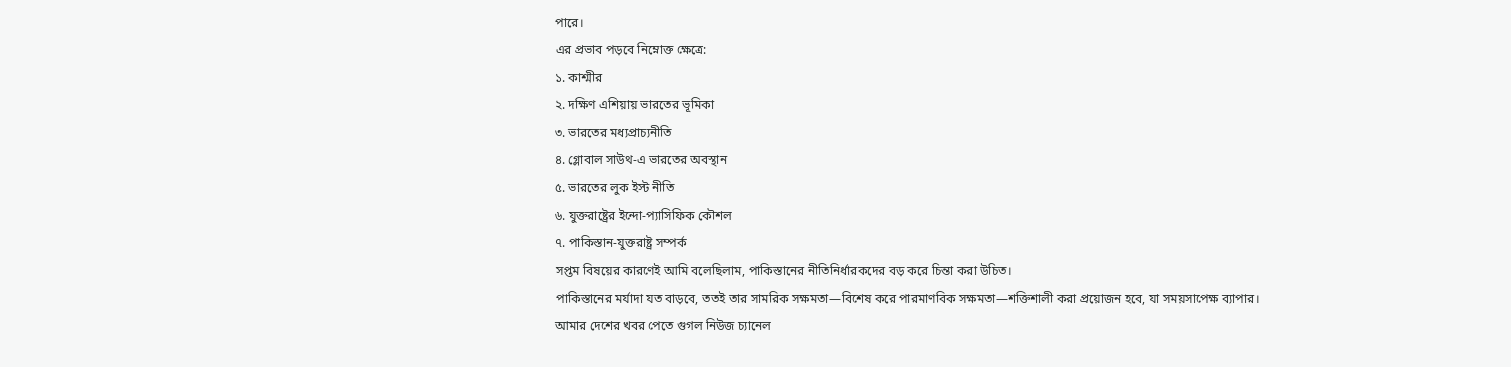পারে।
এর প্রভাব পড়বে নিম্নোক্ত ক্ষেত্রে:
১. কাশ্মীর
২. দক্ষিণ এশিয়ায় ভারতের ভূমিকা
৩. ভারতের মধ্যপ্রাচ্যনীতি
৪. গ্লোবাল সাউথ-এ ভারতের অবস্থান
৫. ভারতের লুক ইস্ট নীতি
৬. যুক্তরাষ্ট্রের ইন্দো-প্যাসিফিক কৌশল
৭. পাকিস্তান-যুক্তরাষ্ট্র সম্পর্ক
সপ্তম বিষয়ের কারণেই আমি বলেছিলাম, পাকিস্তানের নীতিনির্ধারকদের বড় করে চিন্তা করা উচিত।
পাকিস্তানের মর্যাদা যত বাড়বে, ততই তার সামরিক সক্ষমতা—বিশেষ করে পারমাণবিক সক্ষমতা—শক্তিশালী করা প্রয়োজন হবে, যা সময়সাপেক্ষ ব্যাপার।
আমার দেশের খবর পেতে গুগল নিউজ চ্যানেল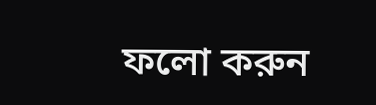ফলো করুন